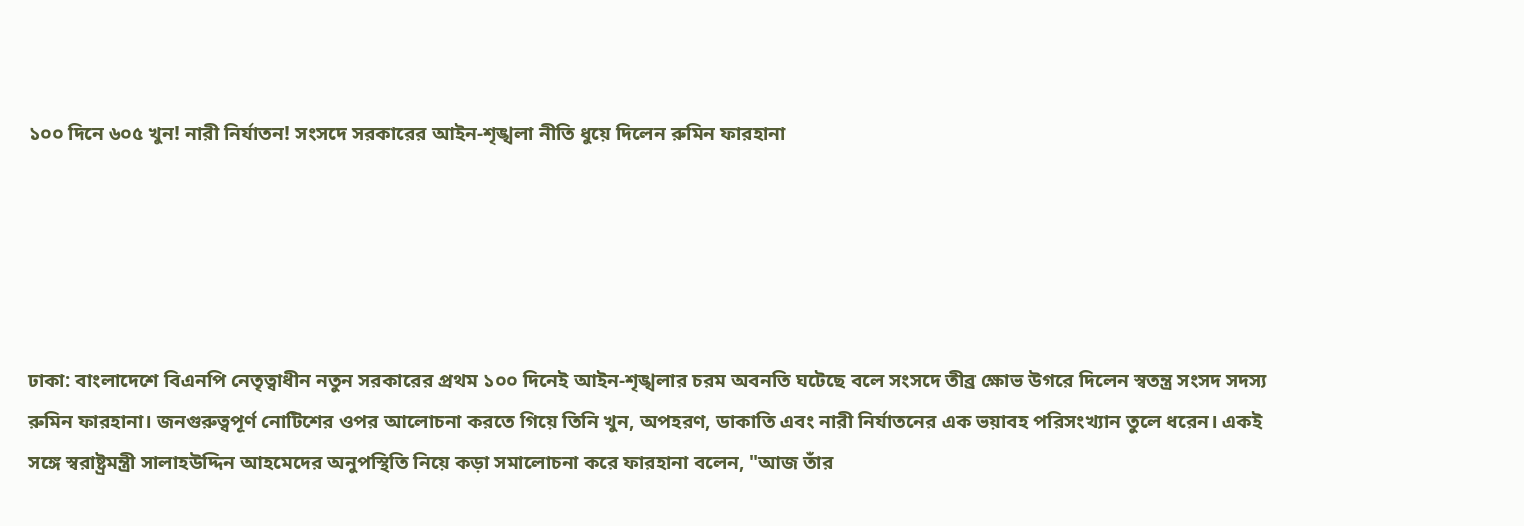১০০ দিনে ৬০৫ খুন! নারী নির্যাতন! সংসদে সরকারের আইন-শৃঙ্খলা নীতি ধুয়ে দিলেন রুমিন ফারহানা





ঢাকা: বাংলাদেশে বিএনপি নেতৃত্বাধীন নতুন সরকারের প্রথম ১০০ দিনেই আইন-শৃঙ্খলার চরম অবনতি ঘটেছে বলে সংসদে তীব্র ক্ষোভ উগরে দিলেন স্বতন্ত্র সংসদ সদস্য রুমিন ফারহানা। জনগুরুত্বপূর্ণ নোটিশের ওপর আলোচনা করতে গিয়ে তিনি খুন, অপহরণ, ডাকাতি এবং নারী নির্যাতনের এক ভয়াবহ পরিসংখ্যান তুলে ধরেন। একই সঙ্গে স্বরাষ্ট্রমন্ত্রী সালাহউদ্দিন আহমেদের অনুপস্থিতি নিয়ে কড়া সমালোচনা করে ফারহানা বলেন, "আজ তাঁর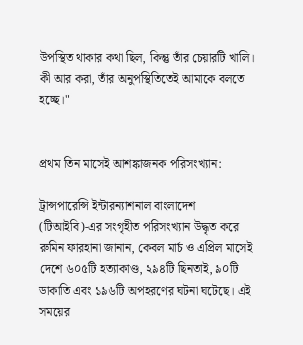উপস্থিত থাকার কথা ছিল, কিন্তু তাঁর চেয়ারটি খালি। কী আর করা, তাঁর অনুপস্থিতিতেই আমাকে বলতে হচ্ছে।"


প্রথম তিন মাসেই আশঙ্কাজনক পরিসংখ্যান:

ট্রান্সপারেন্সি ইন্টারন্যাশনাল বাংলাদেশ (টিআইবি)-এর সংগৃহীত পরিসংখ্যান উদ্ধৃত করে রুমিন ফারহানা জানান, কেবল মার্চ ও এপ্রিল মাসেই দেশে ৬০৫টি হত্যাকাণ্ড, ২৯৪টি ছিনতাই, ৯০টি ডাকাতি এবং ১৯৬টি অপহরণের ঘটনা ঘটেছে। এই সময়ের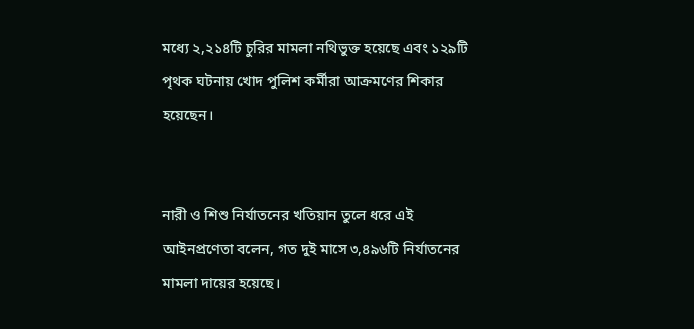মধ্যে ২,২১৪টি চুরির মামলা নথিভুক্ত হয়েছে এবং ১২৯টি পৃথক ঘটনায় খোদ পুলিশ কর্মীরা আক্রমণের শিকার হয়েছেন।


নারী ও শিশু নির্যাতনের খতিয়ান তুলে ধরে এই আইনপ্রণেতা বলেন, গত দুই মাসে ৩,৪৯৬টি নির্যাতনের মামলা দায়ের হয়েছে।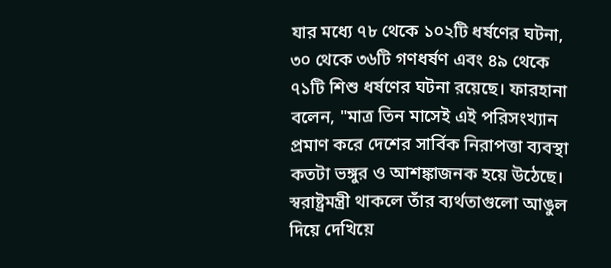যার মধ্যে ৭৮ থেকে ১০২টি ধর্ষণের ঘটনা, ৩০ থেকে ৩৬টি গণধর্ষণ এবং ৪৯ থেকে ৭১টি শিশু ধর্ষণের ঘটনা রয়েছে। ফারহানা বলেন, "মাত্র তিন মাসেই এই পরিসংখ্যান প্রমাণ করে দেশের সার্বিক নিরাপত্তা ব্যবস্থা কতটা ভঙ্গুর ও আশঙ্কাজনক হয়ে উঠেছে। স্বরাষ্ট্রমন্ত্রী থাকলে তাঁর ব্যর্থতাগুলো আঙুল দিয়ে দেখিয়ে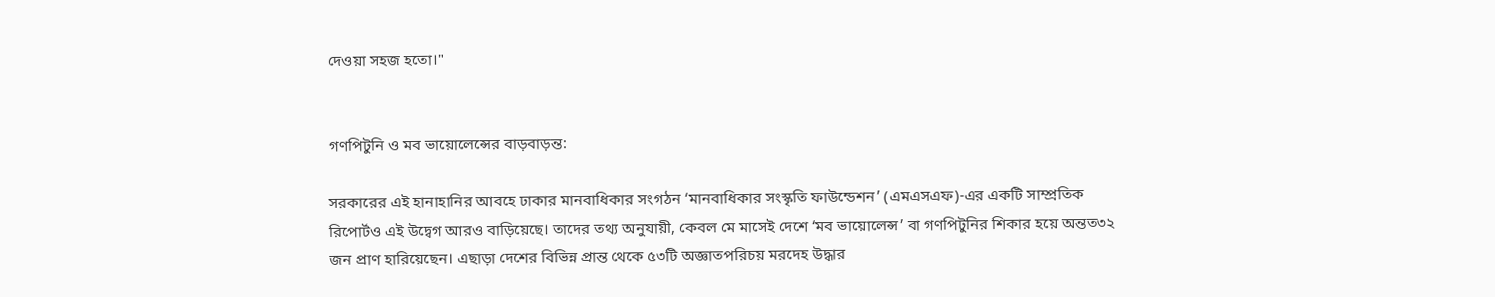দেওয়া সহজ হতো।"


গণপিটুনি ও মব ভায়োলেন্সের বাড়বাড়ন্ত:

সরকারের এই হানাহানির আবহে ঢাকার মানবাধিকার সংগঠন ‘মানবাধিকার সংস্কৃতি ফাউন্ডেশন’ (এমএসএফ)-এর একটি সাম্প্রতিক রিপোর্টও এই উদ্বেগ আরও বাড়িয়েছে। তাদের তথ্য অনুযায়ী, কেবল মে মাসেই দেশে ‘মব ভায়োলেন্স’ বা গণপিটুনির শিকার হয়ে অন্তত৩২ জন প্রাণ হারিয়েছেন। এছাড়া দেশের বিভিন্ন প্রান্ত থেকে ৫৩টি অজ্ঞাতপরিচয় মরদেহ উদ্ধার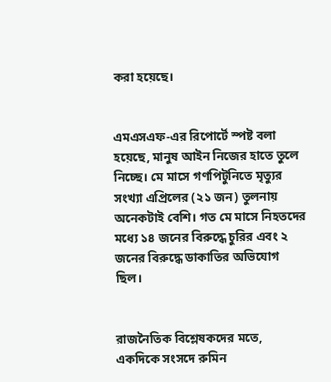করা হয়েছে।


এমএসএফ-এর রিপোর্টে স্পষ্ট বলা হয়েছে, মানুষ আইন নিজের হাতে তুলে নিচ্ছে। মে মাসে গণপিটুনিতে মৃত্যুর সংখ্যা এপ্রিলের (২১ জন) তুলনায় অনেকটাই বেশি। গত মে মাসে নিহতদের মধ্যে ১৪ জনের বিরুদ্ধে চুরির এবং ২ জনের বিরুদ্ধে ডাকাতির অভিযোগ ছিল।


রাজনৈতিক বিশ্লেষকদের মতে, একদিকে সংসদে রুমিন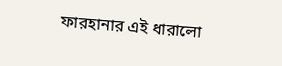ফারহানার এই ধারালো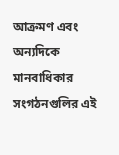আক্রমণ এবং অন্যদিকে মানবাধিকার সংগঠনগুলির এই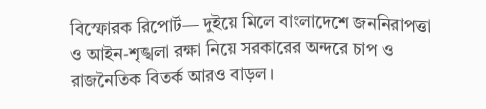বিস্ফোরক রিপোর্ট— দুইয়ে মিলে বাংলাদেশে জননিরাপত্তা ও আইন-শৃঙ্খলা রক্ষা নিয়ে সরকারের অন্দরে চাপ ও রাজনৈতিক বিতর্ক আরও বাড়ল।